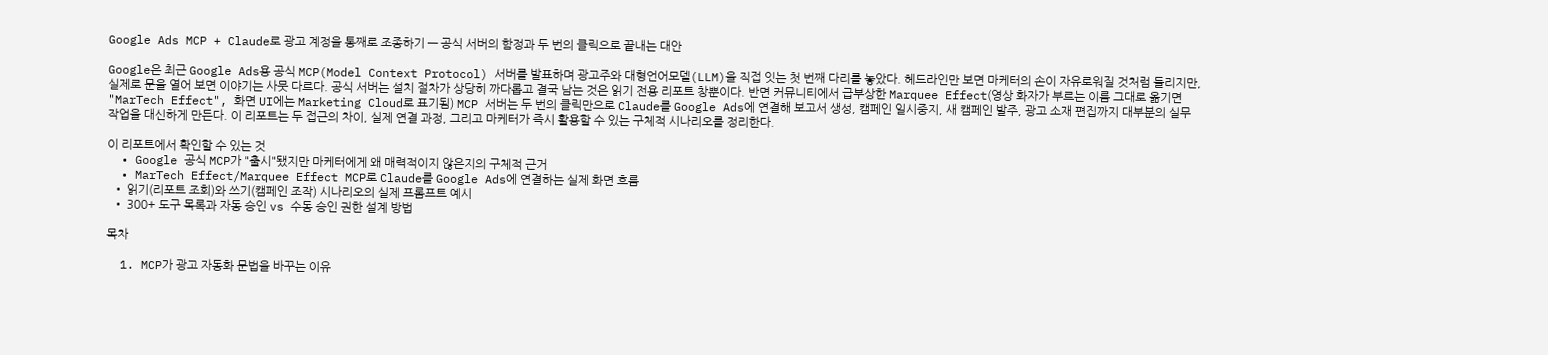Google Ads MCP + Claude로 광고 계정을 통째로 조종하기 — 공식 서버의 함정과 두 번의 클릭으로 끝내는 대안

Google은 최근 Google Ads용 공식 MCP(Model Context Protocol) 서버를 발표하며 광고주와 대형언어모델(LLM)을 직접 잇는 첫 번째 다리를 놓았다. 헤드라인만 보면 마케터의 손이 자유로워질 것처럼 들리지만, 실제로 문을 열어 보면 이야기는 사뭇 다르다. 공식 서버는 설치 절차가 상당히 까다롭고 결국 남는 것은 읽기 전용 리포트 창뿐이다. 반면 커뮤니티에서 급부상한 Marquee Effect(영상 화자가 부르는 이름 그대로 옮기면 "MarTech Effect", 화면 UI에는 Marketing Cloud로 표기됨) MCP 서버는 두 번의 클릭만으로 Claude를 Google Ads에 연결해 보고서 생성, 캠페인 일시중지, 새 캠페인 발주, 광고 소재 편집까지 대부분의 실무 작업을 대신하게 만든다. 이 리포트는 두 접근의 차이, 실제 연결 과정, 그리고 마케터가 즉시 활용할 수 있는 구체적 시나리오를 정리한다.

이 리포트에서 확인할 수 있는 것
  • Google 공식 MCP가 "출시"됐지만 마케터에게 왜 매력적이지 않은지의 구체적 근거
  • MarTech Effect/Marquee Effect MCP로 Claude를 Google Ads에 연결하는 실제 화면 흐름
  • 읽기(리포트 조회)와 쓰기(캠페인 조작) 시나리오의 실제 프롬프트 예시
  • 300+ 도구 목록과 자동 승인 vs 수동 승인 권한 설계 방법

목차

  1. MCP가 광고 자동화 문법을 바꾸는 이유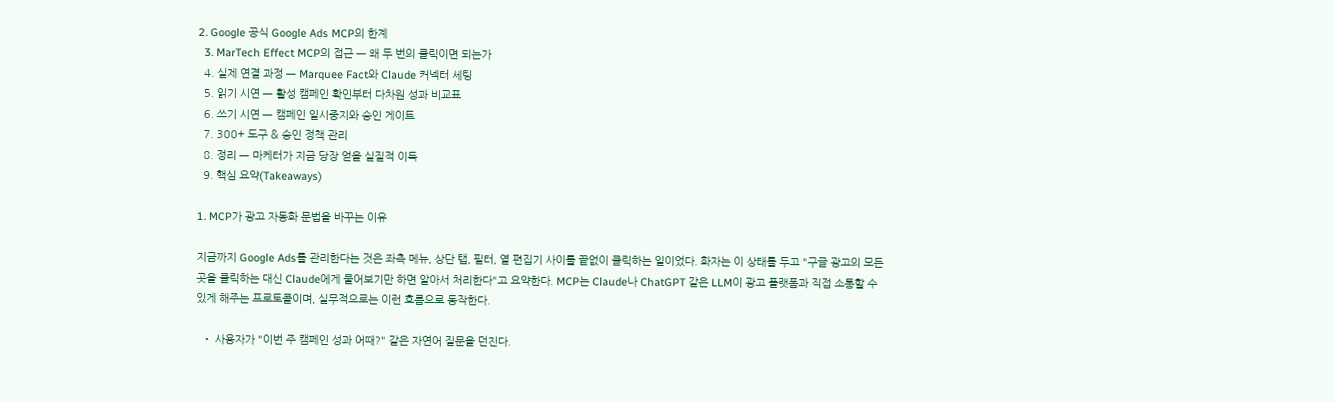2. Google 공식 Google Ads MCP의 한계
  3. MarTech Effect MCP의 접근 — 왜 두 번의 클릭이면 되는가
  4. 실제 연결 과정 — Marquee Fact와 Claude 커넥터 세팅
  5. 읽기 시연 — 활성 캠페인 확인부터 다차원 성과 비교표
  6. 쓰기 시연 — 캠페인 일시중지와 승인 게이트
  7. 300+ 도구 & 승인 정책 관리
  8. 정리 — 마케터가 지금 당장 얻을 실질적 이득
  9. 핵심 요약(Takeaways)

1. MCP가 광고 자동화 문법을 바꾸는 이유

지금까지 Google Ads를 관리한다는 것은 좌측 메뉴, 상단 탭, 필터, 열 편집기 사이를 끝없이 클릭하는 일이었다. 화자는 이 상태를 두고 "구글 광고의 모든 곳을 클릭하는 대신 Claude에게 물어보기만 하면 알아서 처리한다"고 요약한다. MCP는 Claude나 ChatGPT 같은 LLM이 광고 플랫폼과 직접 소통할 수 있게 해주는 프로토콜이며, 실무적으로는 이런 흐름으로 동작한다.

  • 사용자가 "이번 주 캠페인 성과 어때?" 같은 자연어 질문을 던진다.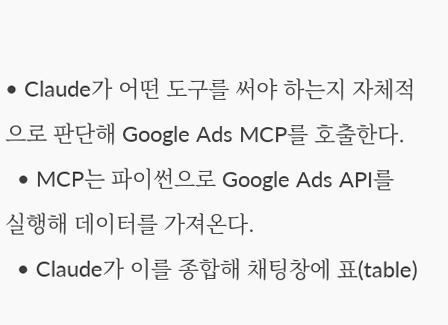• Claude가 어떤 도구를 써야 하는지 자체적으로 판단해 Google Ads MCP를 호출한다.
  • MCP는 파이썬으로 Google Ads API를 실행해 데이터를 가져온다.
  • Claude가 이를 종합해 채팅창에 표(table)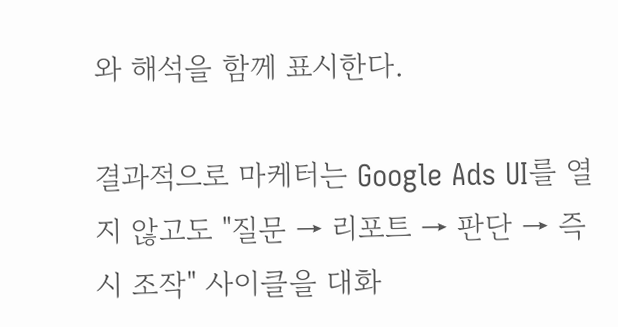와 해석을 함께 표시한다.

결과적으로 마케터는 Google Ads UI를 열지 않고도 "질문 → 리포트 → 판단 → 즉시 조작" 사이클을 대화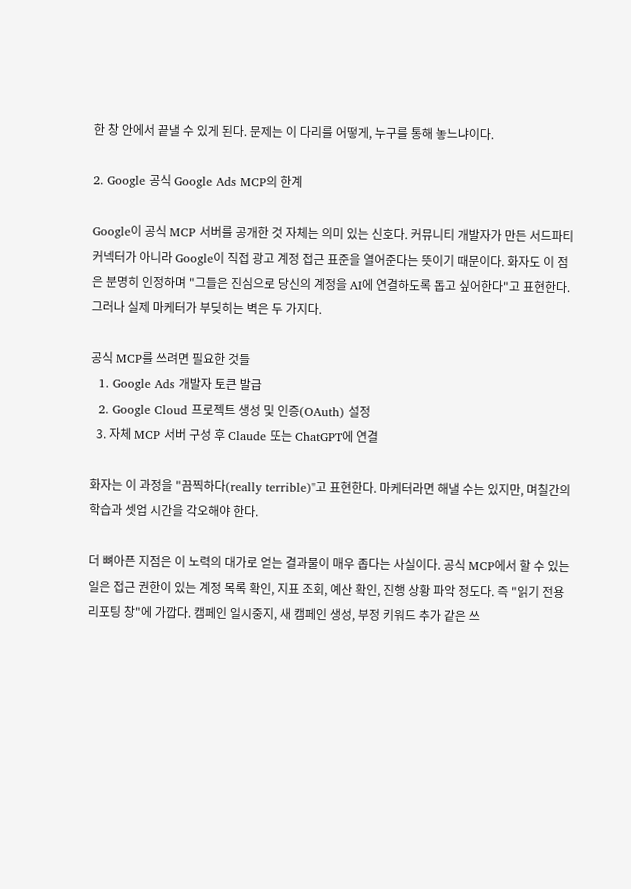한 창 안에서 끝낼 수 있게 된다. 문제는 이 다리를 어떻게, 누구를 통해 놓느냐이다.

2. Google 공식 Google Ads MCP의 한계

Google이 공식 MCP 서버를 공개한 것 자체는 의미 있는 신호다. 커뮤니티 개발자가 만든 서드파티 커넥터가 아니라 Google이 직접 광고 계정 접근 표준을 열어준다는 뜻이기 때문이다. 화자도 이 점은 분명히 인정하며 "그들은 진심으로 당신의 계정을 AI에 연결하도록 돕고 싶어한다"고 표현한다. 그러나 실제 마케터가 부딪히는 벽은 두 가지다.

공식 MCP를 쓰려면 필요한 것들
  1. Google Ads 개발자 토큰 발급
  2. Google Cloud 프로젝트 생성 및 인증(OAuth) 설정
  3. 자체 MCP 서버 구성 후 Claude 또는 ChatGPT에 연결

화자는 이 과정을 "끔찍하다(really terrible)"고 표현한다. 마케터라면 해낼 수는 있지만, 며칠간의 학습과 셋업 시간을 각오해야 한다.

더 뼈아픈 지점은 이 노력의 대가로 얻는 결과물이 매우 좁다는 사실이다. 공식 MCP에서 할 수 있는 일은 접근 권한이 있는 계정 목록 확인, 지표 조회, 예산 확인, 진행 상황 파악 정도다. 즉 "읽기 전용 리포팅 창"에 가깝다. 캠페인 일시중지, 새 캠페인 생성, 부정 키워드 추가 같은 쓰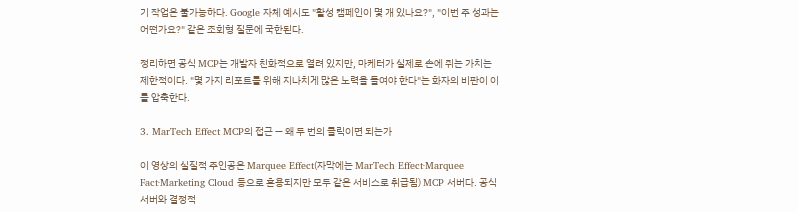기 작업은 불가능하다. Google 자체 예시도 "활성 캠페인이 몇 개 있나요?", "이번 주 성과는 어떤가요?" 같은 조회형 질문에 국한된다.

정리하면 공식 MCP는 개발자 친화적으로 열려 있지만, 마케터가 실제로 손에 쥐는 가치는 제한적이다. "몇 가지 리포트를 위해 지나치게 많은 노력을 들여야 한다"는 화자의 비판이 이를 압축한다.

3. MarTech Effect MCP의 접근 — 왜 두 번의 클릭이면 되는가

이 영상의 실질적 주인공은 Marquee Effect(자막에는 MarTech Effect·Marquee Fact·Marketing Cloud 등으로 혼용되지만 모두 같은 서비스로 취급됨) MCP 서버다. 공식 서버와 결정적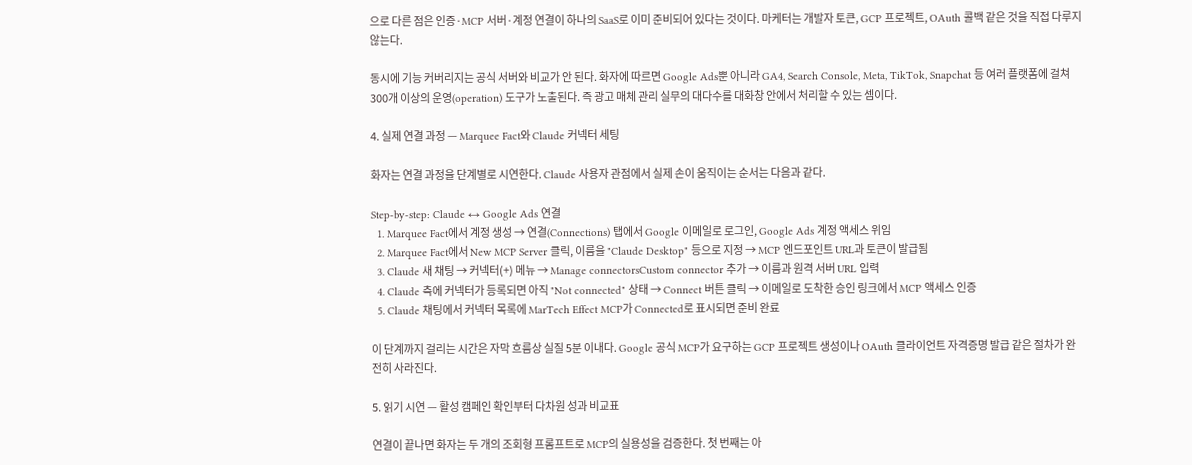으로 다른 점은 인증·MCP 서버·계정 연결이 하나의 SaaS로 이미 준비되어 있다는 것이다. 마케터는 개발자 토큰, GCP 프로젝트, OAuth 콜백 같은 것을 직접 다루지 않는다.

동시에 기능 커버리지는 공식 서버와 비교가 안 된다. 화자에 따르면 Google Ads뿐 아니라 GA4, Search Console, Meta, TikTok, Snapchat 등 여러 플랫폼에 걸쳐 300개 이상의 운영(operation) 도구가 노출된다. 즉 광고 매체 관리 실무의 대다수를 대화창 안에서 처리할 수 있는 셈이다.

4. 실제 연결 과정 — Marquee Fact와 Claude 커넥터 세팅

화자는 연결 과정을 단계별로 시연한다. Claude 사용자 관점에서 실제 손이 움직이는 순서는 다음과 같다.

Step-by-step: Claude ↔ Google Ads 연결
  1. Marquee Fact에서 계정 생성 → 연결(Connections) 탭에서 Google 이메일로 로그인, Google Ads 계정 액세스 위임
  2. Marquee Fact에서 New MCP Server 클릭, 이름을 "Claude Desktop" 등으로 지정 → MCP 엔드포인트 URL과 토큰이 발급됨
  3. Claude 새 채팅 → 커넥터(+) 메뉴 → Manage connectorsCustom connector 추가 → 이름과 원격 서버 URL 입력
  4. Claude 측에 커넥터가 등록되면 아직 "Not connected" 상태 → Connect 버튼 클릭 → 이메일로 도착한 승인 링크에서 MCP 액세스 인증
  5. Claude 채팅에서 커넥터 목록에 MarTech Effect MCP가 Connected로 표시되면 준비 완료

이 단계까지 걸리는 시간은 자막 흐름상 실질 5분 이내다. Google 공식 MCP가 요구하는 GCP 프로젝트 생성이나 OAuth 클라이언트 자격증명 발급 같은 절차가 완전히 사라진다.

5. 읽기 시연 — 활성 캠페인 확인부터 다차원 성과 비교표

연결이 끝나면 화자는 두 개의 조회형 프롬프트로 MCP의 실용성을 검증한다. 첫 번째는 아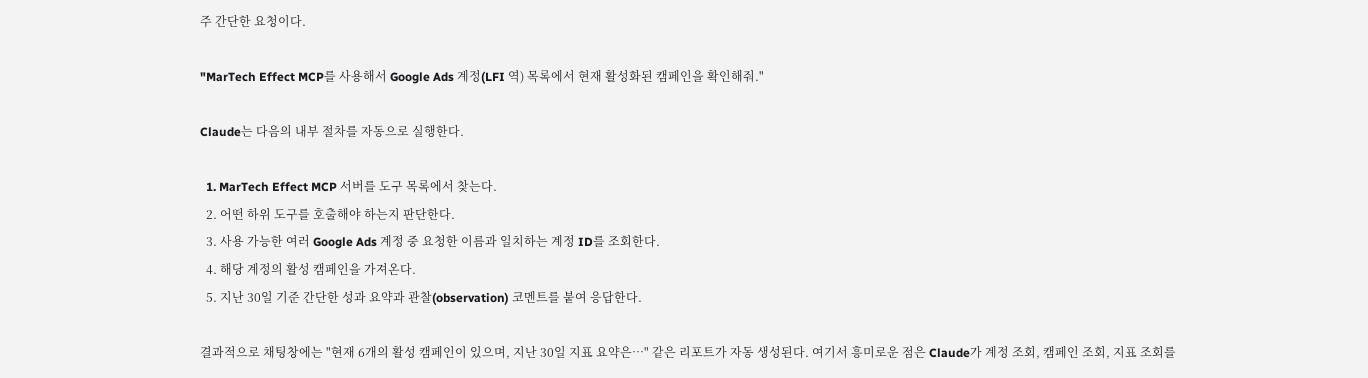주 간단한 요청이다.

"MarTech Effect MCP를 사용해서 Google Ads 계정(LFI 역) 목록에서 현재 활성화된 캠페인을 확인해줘."

Claude는 다음의 내부 절차를 자동으로 실행한다.

  1. MarTech Effect MCP 서버를 도구 목록에서 찾는다.
  2. 어떤 하위 도구를 호출해야 하는지 판단한다.
  3. 사용 가능한 여러 Google Ads 계정 중 요청한 이름과 일치하는 계정 ID를 조회한다.
  4. 해당 계정의 활성 캠페인을 가져온다.
  5. 지난 30일 기준 간단한 성과 요약과 관찰(observation) 코멘트를 붙여 응답한다.

결과적으로 채팅창에는 "현재 6개의 활성 캠페인이 있으며, 지난 30일 지표 요약은…" 같은 리포트가 자동 생성된다. 여기서 흥미로운 점은 Claude가 계정 조회, 캠페인 조회, 지표 조회를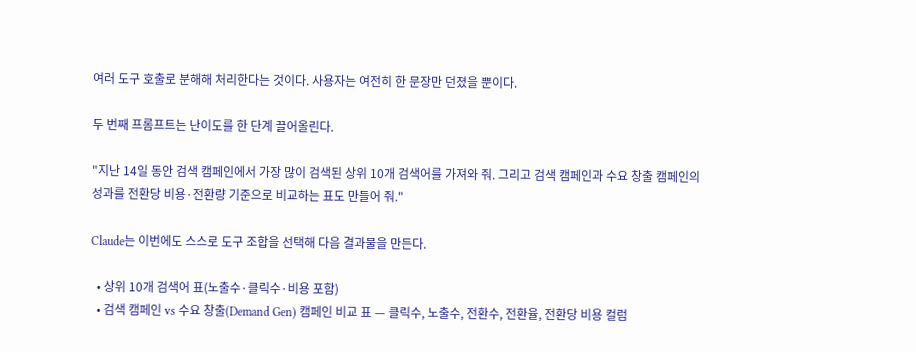여러 도구 호출로 분해해 처리한다는 것이다. 사용자는 여전히 한 문장만 던졌을 뿐이다.

두 번째 프롬프트는 난이도를 한 단계 끌어올린다.

"지난 14일 동안 검색 캠페인에서 가장 많이 검색된 상위 10개 검색어를 가져와 줘. 그리고 검색 캠페인과 수요 창출 캠페인의 성과를 전환당 비용·전환량 기준으로 비교하는 표도 만들어 줘."

Claude는 이번에도 스스로 도구 조합을 선택해 다음 결과물을 만든다.

  • 상위 10개 검색어 표(노출수·클릭수·비용 포함)
  • 검색 캠페인 vs 수요 창출(Demand Gen) 캠페인 비교 표 — 클릭수, 노출수, 전환수, 전환율, 전환당 비용 컬럼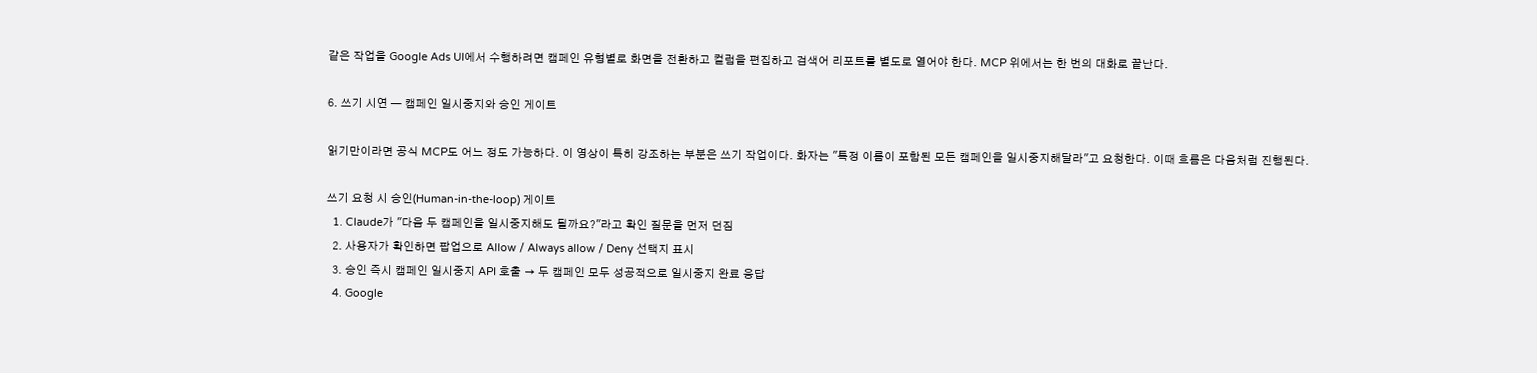같은 작업을 Google Ads UI에서 수행하려면 캠페인 유형별로 화면을 전환하고 컬럼을 편집하고 검색어 리포트를 별도로 열어야 한다. MCP 위에서는 한 번의 대화로 끝난다.

6. 쓰기 시연 — 캠페인 일시중지와 승인 게이트

읽기만이라면 공식 MCP도 어느 정도 가능하다. 이 영상이 특히 강조하는 부분은 쓰기 작업이다. 화자는 "특정 이름이 포함된 모든 캠페인을 일시중지해달라"고 요청한다. 이때 흐름은 다음처럼 진행된다.

쓰기 요청 시 승인(Human-in-the-loop) 게이트
  1. Claude가 "다음 두 캠페인을 일시중지해도 될까요?"라고 확인 질문을 먼저 던짐
  2. 사용자가 확인하면 팝업으로 Allow / Always allow / Deny 선택지 표시
  3. 승인 즉시 캠페인 일시중지 API 호출 → 두 캠페인 모두 성공적으로 일시중지 완료 응답
  4. Google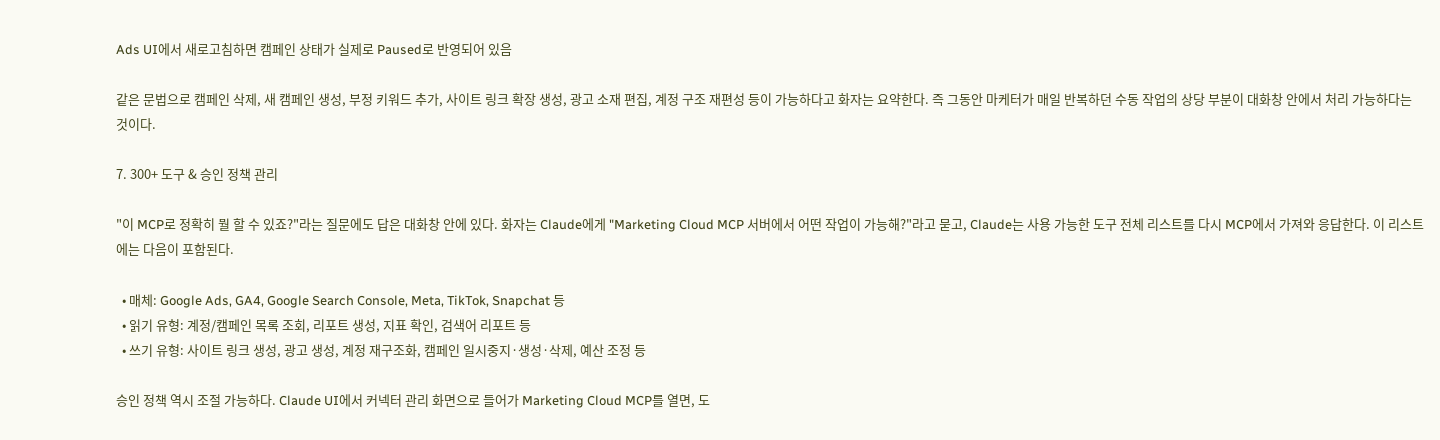Ads UI에서 새로고침하면 캠페인 상태가 실제로 Paused로 반영되어 있음

같은 문법으로 캠페인 삭제, 새 캠페인 생성, 부정 키워드 추가, 사이트 링크 확장 생성, 광고 소재 편집, 계정 구조 재편성 등이 가능하다고 화자는 요약한다. 즉 그동안 마케터가 매일 반복하던 수동 작업의 상당 부분이 대화창 안에서 처리 가능하다는 것이다.

7. 300+ 도구 & 승인 정책 관리

"이 MCP로 정확히 뭘 할 수 있죠?"라는 질문에도 답은 대화창 안에 있다. 화자는 Claude에게 "Marketing Cloud MCP 서버에서 어떤 작업이 가능해?"라고 묻고, Claude는 사용 가능한 도구 전체 리스트를 다시 MCP에서 가져와 응답한다. 이 리스트에는 다음이 포함된다.

  • 매체: Google Ads, GA4, Google Search Console, Meta, TikTok, Snapchat 등
  • 읽기 유형: 계정/캠페인 목록 조회, 리포트 생성, 지표 확인, 검색어 리포트 등
  • 쓰기 유형: 사이트 링크 생성, 광고 생성, 계정 재구조화, 캠페인 일시중지·생성·삭제, 예산 조정 등

승인 정책 역시 조절 가능하다. Claude UI에서 커넥터 관리 화면으로 들어가 Marketing Cloud MCP를 열면, 도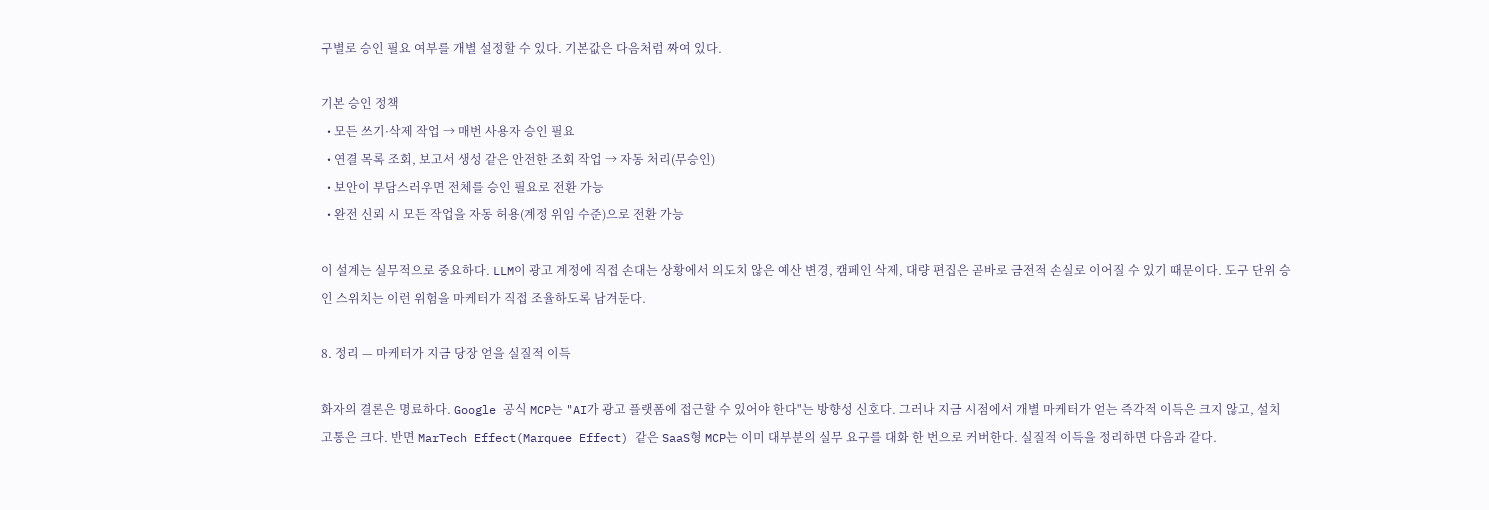구별로 승인 필요 여부를 개별 설정할 수 있다. 기본값은 다음처럼 짜여 있다.

기본 승인 정책
  • 모든 쓰기·삭제 작업 → 매번 사용자 승인 필요
  • 연결 목록 조회, 보고서 생성 같은 안전한 조회 작업 → 자동 처리(무승인)
  • 보안이 부담스러우면 전체를 승인 필요로 전환 가능
  • 완전 신뢰 시 모든 작업을 자동 허용(계정 위임 수준)으로 전환 가능

이 설계는 실무적으로 중요하다. LLM이 광고 계정에 직접 손대는 상황에서 의도치 않은 예산 변경, 캠페인 삭제, 대량 편집은 곧바로 금전적 손실로 이어질 수 있기 때문이다. 도구 단위 승인 스위치는 이런 위험을 마케터가 직접 조율하도록 남겨둔다.

8. 정리 — 마케터가 지금 당장 얻을 실질적 이득

화자의 결론은 명료하다. Google 공식 MCP는 "AI가 광고 플랫폼에 접근할 수 있어야 한다"는 방향성 신호다. 그러나 지금 시점에서 개별 마케터가 얻는 즉각적 이득은 크지 않고, 설치 고통은 크다. 반면 MarTech Effect(Marquee Effect) 같은 SaaS형 MCP는 이미 대부분의 실무 요구를 대화 한 번으로 커버한다. 실질적 이득을 정리하면 다음과 같다.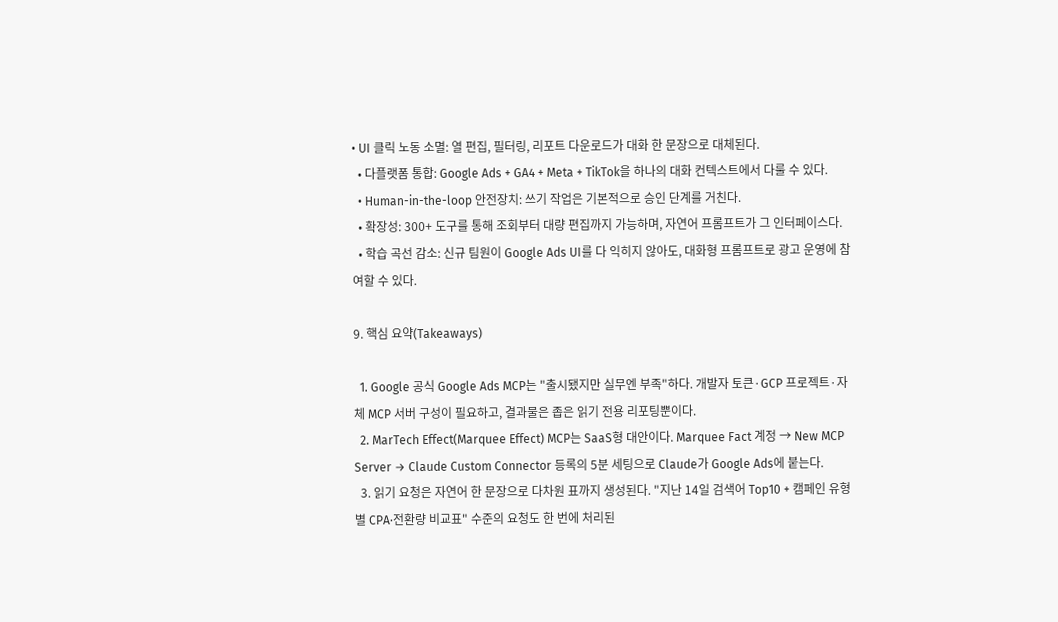• UI 클릭 노동 소멸: 열 편집, 필터링, 리포트 다운로드가 대화 한 문장으로 대체된다.
  • 다플랫폼 통합: Google Ads + GA4 + Meta + TikTok을 하나의 대화 컨텍스트에서 다룰 수 있다.
  • Human-in-the-loop 안전장치: 쓰기 작업은 기본적으로 승인 단계를 거친다.
  • 확장성: 300+ 도구를 통해 조회부터 대량 편집까지 가능하며, 자연어 프롬프트가 그 인터페이스다.
  • 학습 곡선 감소: 신규 팀원이 Google Ads UI를 다 익히지 않아도, 대화형 프롬프트로 광고 운영에 참여할 수 있다.

9. 핵심 요약(Takeaways)

  1. Google 공식 Google Ads MCP는 "출시됐지만 실무엔 부족"하다. 개발자 토큰·GCP 프로젝트·자체 MCP 서버 구성이 필요하고, 결과물은 좁은 읽기 전용 리포팅뿐이다.
  2. MarTech Effect(Marquee Effect) MCP는 SaaS형 대안이다. Marquee Fact 계정 → New MCP Server → Claude Custom Connector 등록의 5분 세팅으로 Claude가 Google Ads에 붙는다.
  3. 읽기 요청은 자연어 한 문장으로 다차원 표까지 생성된다. "지난 14일 검색어 Top10 + 캠페인 유형별 CPA·전환량 비교표" 수준의 요청도 한 번에 처리된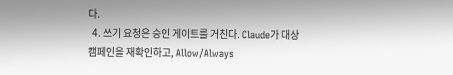다.
  4. 쓰기 요청은 승인 게이트를 거친다. Claude가 대상 캠페인을 재확인하고, Allow/Always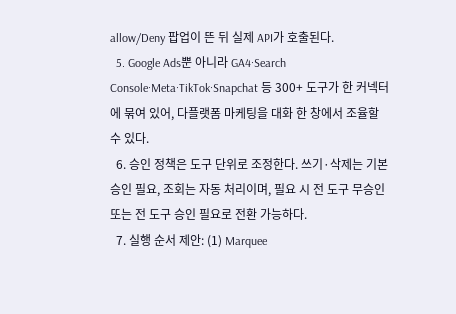allow/Deny 팝업이 뜬 뒤 실제 API가 호출된다.
  5. Google Ads뿐 아니라 GA4·Search Console·Meta·TikTok·Snapchat 등 300+ 도구가 한 커넥터에 묶여 있어, 다플랫폼 마케팅을 대화 한 창에서 조율할 수 있다.
  6. 승인 정책은 도구 단위로 조정한다. 쓰기·삭제는 기본 승인 필요, 조회는 자동 처리이며, 필요 시 전 도구 무승인 또는 전 도구 승인 필요로 전환 가능하다.
  7. 실행 순서 제안: (1) Marquee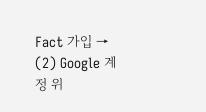Fact 가입 → (2) Google 계정 위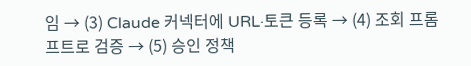임 → (3) Claude 커넥터에 URL·토큰 등록 → (4) 조회 프롬프트로 검증 → (5) 승인 정책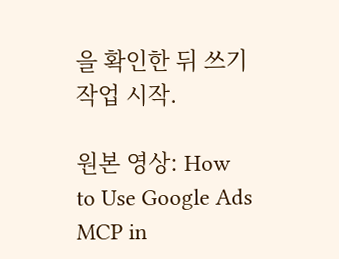을 확인한 뒤 쓰기 작업 시작.

원본 영상: How to Use Google Ads MCP in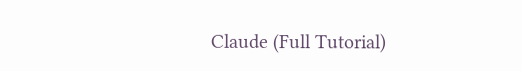Claude (Full Tutorial)